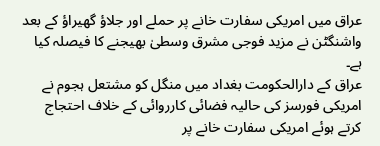عراق میں امریکی سفارت خانے پر حملے اور جلاؤ گھیراؤ کے بعد واشنگٹن نے مزید فوجی مشرق وسطیٰ بھیجنے کا فیصلہ کیا ہے۔
عراق کے دارالحکومت بغداد میں منگل کو مشتعل ہجوم نے امریکی فورسز کی حالیہ فضائی کارروائی کے خلاف احتجاج کرتے ہوئے امریکی سفارت خانے پر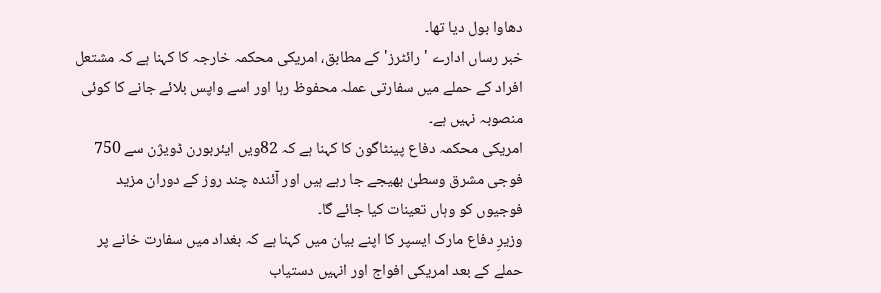دھاوا بول دیا تھا۔
خبر رساں ادارے 'رائٹرز' کے مطابق، امریکی محکمہ خارجہ کا کہنا ہے کہ مشتعل افراد کے حملے میں سفارتی عملہ محفوظ رہا اور اسے واپس بلائے جانے کا کوئی منصوبہ نہیں ہے۔
امریکی محکمہ دفاع پینٹاگون کا کہنا ہے کہ 82ویں ایئربورن ڈویژن سے 750 فوجی مشرق وسطیٰ بھیجے جا رہے ہیں اور آئندہ چند روز کے دوران مزید فوجیوں کو وہاں تعینات کیا جائے گا۔
وزیرِ دفاع مارک ایسپر کا اپنے بیان میں کہنا ہے کہ بغداد میں سفارت خانے پر حملے کے بعد امریکی افواج اور انہیں دستیاب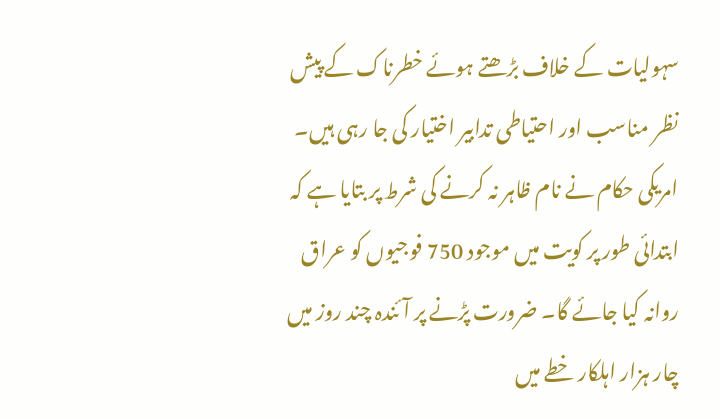سہولیات کے خلاف بڑھتے ہوئے خطرناک کے پیش نظر مناسب اور احتیاطی تدابیر اختیار کی جا رہی ہیں۔
امریکی حکام نے نام ظاہر نہ کرنے کی شرط پر بتایا ہے کہ ابتدائی طور پر کویت میں موجود 750 فوجیوں کو عراق روانہ کیا جائے گا۔ ضرورت پڑنے پر آئندہ چند روز میں چار ہزار اہلکار خطے میں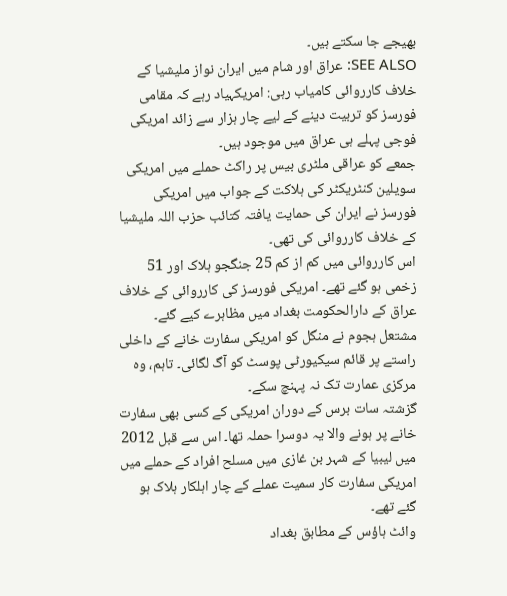بھیجے جا سکتے ہیں۔
SEE ALSO: عراق اور شام میں ایران نواز ملیشیا کے خلاف کارروائی کامیاب رہی: امریکہیاد رہے کہ مقامی فورسز کو تربیت دینے کے لیے چار ہزار سے زائد امریکی فوجی پہلے ہی عراق میں موجود ہیں۔
جمعے کو عراقی ملٹری بیس پر راکٹ حملے میں امریکی سویلین کنٹریکٹر کی ہلاکت کے جواب میں امریکی فورسز نے ایران کی حمایت یافتہ کتائب حزب اللہ ملیشیا کے خلاف کارروائی کی تھی۔
اس کارروائی میں کم از کم 25 جنگجو ہلاک اور 51 زخمی ہو گئے تھے۔ امریکی فورسز کی کارروائی کے خلاف عراق کے دارالحکومت بغداد میں مظاہرے کیے گئے۔ مشتعل ہجوم نے منگل کو امریکی سفارت خانے کے داخلی راستے پر قائم سیکیورٹی پوسٹ کو آگ لگائی۔ تاہم، وہ مرکزی عمارت تک نہ پہنچ سکے۔
گزشتہ سات برس کے دوران امریکی کے کسی بھی سفارت خانے پر ہونے والا یہ دوسرا حملہ تھا۔ اس سے قبل 2012 میں لیبیا کے شہر بن غازی میں مسلح افراد کے حملے میں امریکی سفارت کار سمیت عملے کے چار اہلکار ہلاک ہو گئے تھے۔
وائٹ ہاؤس کے مطابق بغداد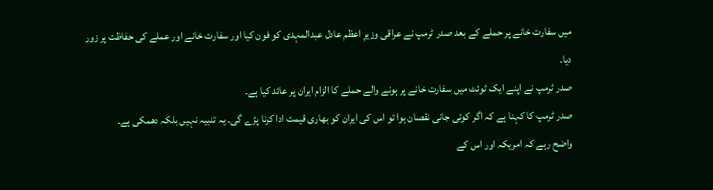میں سفارت خانے پر حملے کے بعد صدر ٹرمپ نے عراقی وزیرِ اعظم عادل عبدالمہدی کو فون کیا اور سفارت خانے اور عملے کی حفاظت پر زور دیا۔
صدر ٹرمپ نے اپنے ایک ٹوئٹ میں سفارت خانے پر ہونے والے حملے کا الزام ایران پر عائد کیا ہے۔
صدر ٹرمپ کا کہنا ہے کہ اگر کوئی جانی نقصان ہوا تو اس کی ایران کو بھاری قیمت ادا کرنا پڑے گی۔ یہ تنبیہ نہیں بلکہ دھمکی ہے۔
واضح رہے کہ امریکہ اور اس کے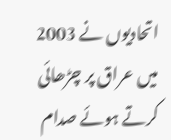اتحادیوں نے 2003 میں عراق پر چڑھائی کرتے ہوئے صدام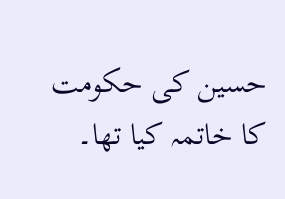حسین کی حکومت کا خاتمہ کیا تھا۔